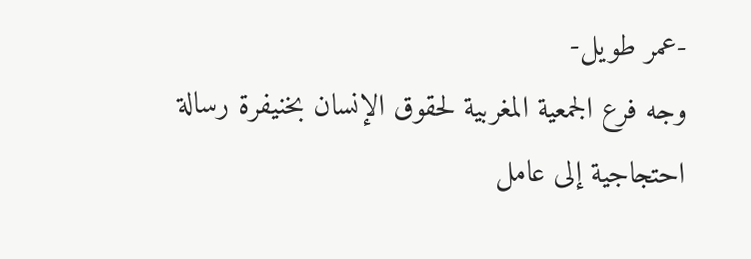-عمر طويل-
وجه فرع الجمعية المغربية لحقوق الإنسان بخنيفرة رسالة احتجاجية إلى عامل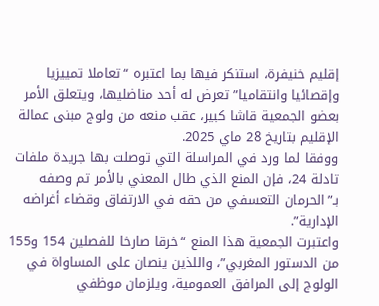إقليم خنيفرة، استنكر فيها بما اعتبره “تعاملا تمييزيا وإقصائيا وانتقاميا” تعرض له أحد مناضليها، ويتعلق الأمر بعضو الجمعية قاشا كبير، عقب منعه من ولوج مبنى عمالة الإقليم بتاريخ 28 ماي 2025.
ووفقا لما ورد في المراسلة التي توصلت بها جريدة ملفات تادلة 24، فإن المنع الذي طال المعني بالأمر تم وصفه بـ”الحرمان التعسفي من حقه في الارتفاق وقضاء أغراضه الإدارية”.
واعتبرت الجمعية هذا المنع “خرقا صارخا للفصلين 154 و155 من الدستور المغربي”، واللذين ينصان على المساواة في الولوج إلى المرافق العمومية، ويلزمان موظفي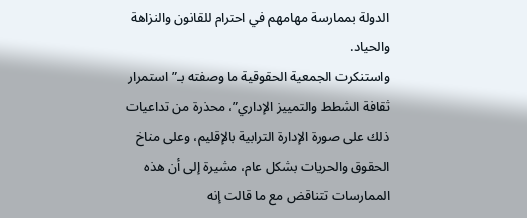الدولة بممارسة مهامهم في احترام للقانون والنزاهة والحياد.
واستنكرت الجمعية الحقوقية ما وصفته بـ”استمرار ثقافة الشطط والتمييز الإداري”، محذرة من تداعيات ذلك على صورة الإدارة الترابية بالإقليم، وعلى مناخ الحقوق والحريات بشكل عام، مشيرة إلى أن هذه الممارسات تتناقض مع ما قالت إنه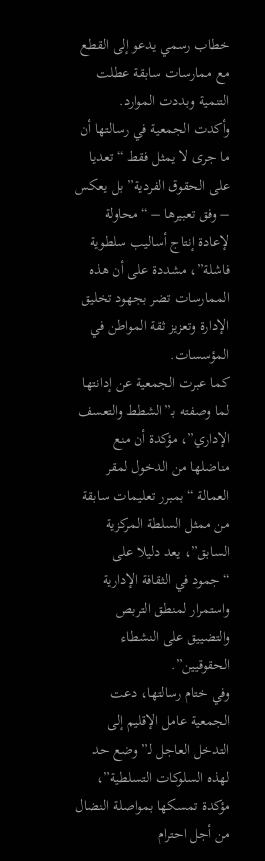خطاب رسمي يدعو إلى القطع مع ممارسات سابقة عطلت التنمية وبددت الموارد.
وأكدت الجمعية في رسالتها أن ما جرى لا يمثل فقط “تعديا على الحقوق الفردية” بل يعكس – وفق تعبيرها – “محاولة لإعادة إنتاج أساليب سلطوية فاشلة”، مشددة على أن هذه الممارسات تضر بجهود تخليق الإدارة وتعزيز ثقة المواطن في المؤسسات.
كما عبرت الجمعية عن إدانتها لما وصفته بـ”الشطط والتعسف الإداري”، مؤكدة أن منع مناضلها من الدخول لمقر العمالة “بمبرر تعليمات سابقة من ممثل السلطة المركزية السابق”، يعد دليلا على “جمود في الثقافة الإدارية واستمرار لمنطق التربص والتضييق على النشطاء الحقوقيين”.
وفي ختام رسالتها، دعت الجمعية عامل الإقليم إلى التدخل العاجل لـ”وضع حد لهذه السلوكات التسلطية”، مؤكدة تمسكها بمواصلة النضال من أجل احترام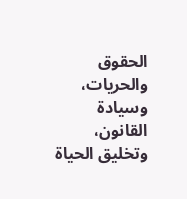الحقوق والحريات، وسيادة القانون، وتخليق الحياة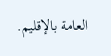العامة بالإقليم.